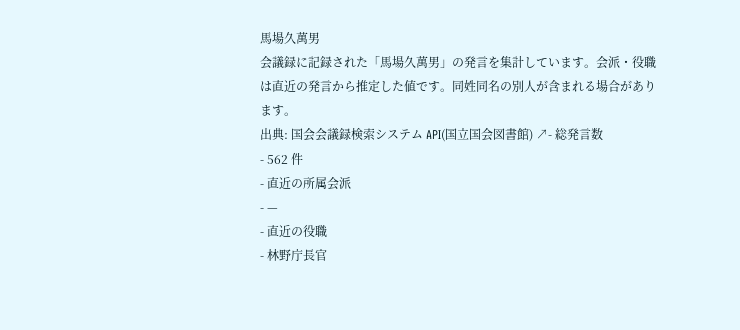馬場久萬男
会議録に記録された「馬場久萬男」の発言を集計しています。会派・役職は直近の発言から推定した値です。同姓同名の別人が含まれる場合があります。
出典: 国会会議録検索システム API(国立国会図書館) ↗- 総発言数
- 562 件
- 直近の所属会派
- —
- 直近の役職
- 林野庁長官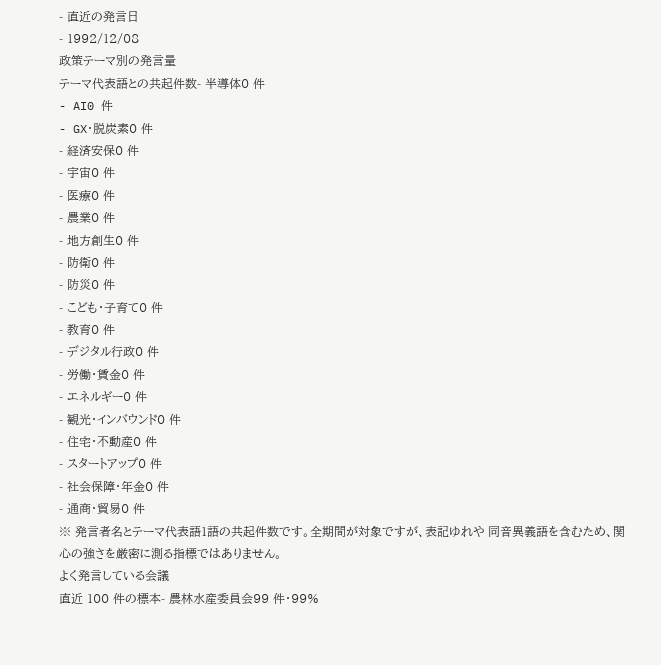- 直近の発言日
- 1992/12/08
政策テーマ別の発言量
テーマ代表語との共起件数- 半導体0 件
- AI0 件
- GX・脱炭素0 件
- 経済安保0 件
- 宇宙0 件
- 医療0 件
- 農業0 件
- 地方創生0 件
- 防衛0 件
- 防災0 件
- こども・子育て0 件
- 教育0 件
- デジタル行政0 件
- 労働・賃金0 件
- エネルギー0 件
- 観光・インバウンド0 件
- 住宅・不動産0 件
- スタートアップ0 件
- 社会保障・年金0 件
- 通商・貿易0 件
※ 発言者名とテーマ代表語1語の共起件数です。全期間が対象ですが、表記ゆれや 同音異義語を含むため、関心の強さを厳密に測る指標ではありません。
よく発言している会議
直近 100 件の標本- 農林水産委員会99 件・99%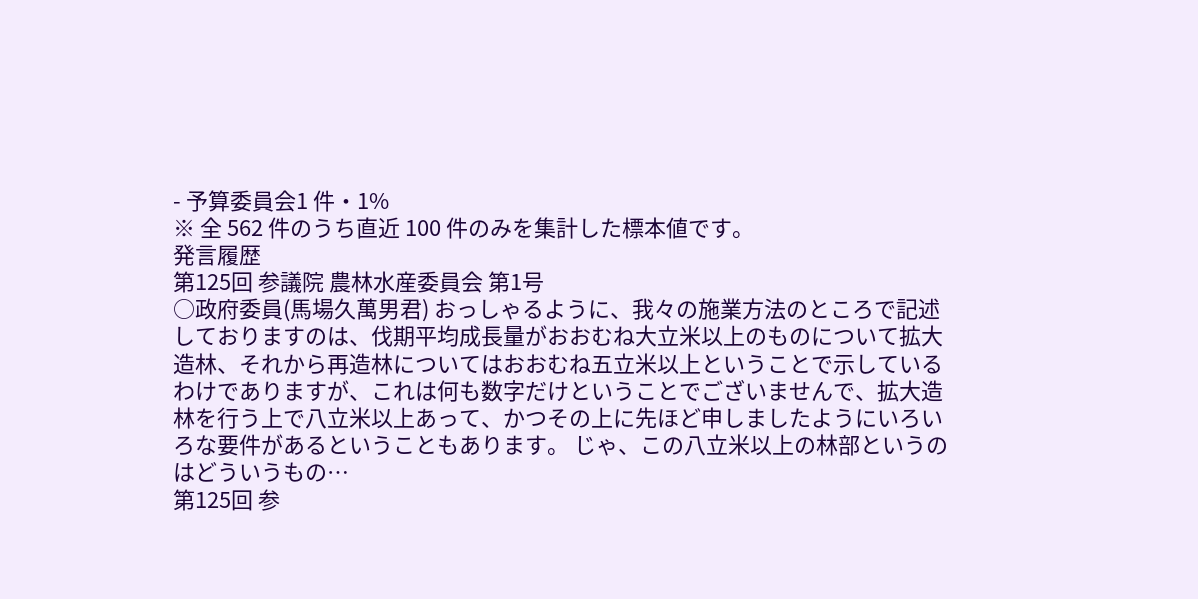- 予算委員会1 件・1%
※ 全 562 件のうち直近 100 件のみを集計した標本値です。
発言履歴
第125回 参議院 農林水産委員会 第1号
○政府委員(馬場久萬男君) おっしゃるように、我々の施業方法のところで記述しておりますのは、伐期平均成長量がおおむね大立米以上のものについて拡大造林、それから再造林についてはおおむね五立米以上ということで示しているわけでありますが、これは何も数字だけということでございませんで、拡大造林を行う上で八立米以上あって、かつその上に先ほど申しましたようにいろいろな要件があるということもあります。 じゃ、この八立米以上の林部というのはどういうもの…
第125回 参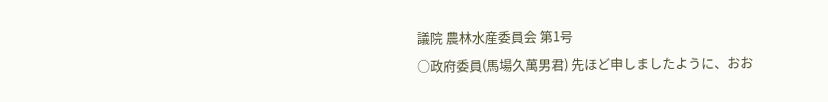議院 農林水産委員会 第1号
○政府委員(馬場久萬男君) 先ほど申しましたように、おお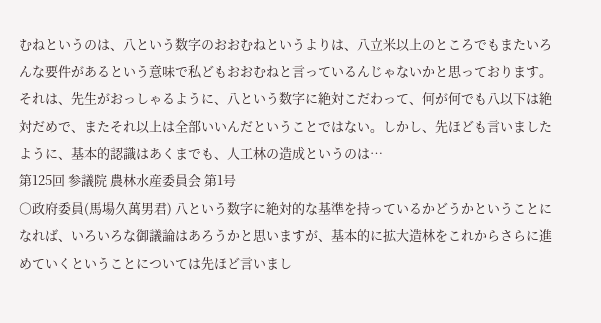むねというのは、八という数字のおおむねというよりは、八立米以上のところでもまたいろんな要件があるという意味で私どもおおむねと言っているんじゃないかと思っております。 それは、先生がおっしゃるように、八という数字に絶対こだわって、何が何でも八以下は絶対だめで、またそれ以上は全部いいんだということではない。しかし、先ほども言いましたように、基本的認識はあくまでも、人工林の造成というのは…
第125回 参議院 農林水産委員会 第1号
○政府委員(馬場久萬男君) 八という数字に絶対的な基準を持っているかどうかということになれば、いろいろな御議論はあろうかと思いますが、基本的に拡大造林をこれからさらに進めていくということについては先ほど言いまし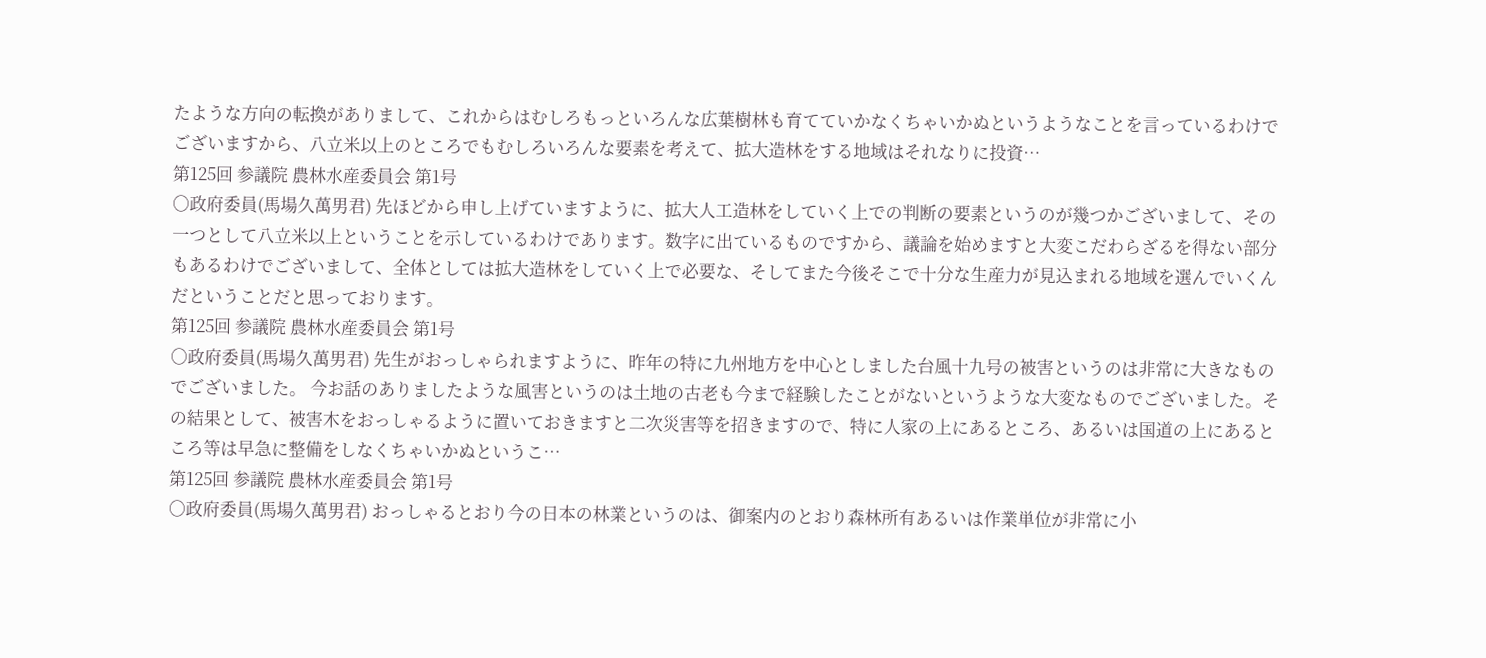たような方向の転換がありまして、これからはむしろもっといろんな広葉樹林も育てていかなくちゃいかぬというようなことを言っているわけでございますから、八立米以上のところでもむしろいろんな要素を考えて、拡大造林をする地域はそれなりに投資…
第125回 参議院 農林水産委員会 第1号
○政府委員(馬場久萬男君) 先ほどから申し上げていますように、拡大人工造林をしていく上での判断の要素というのが幾つかございまして、その一つとして八立米以上ということを示しているわけであります。数字に出ているものですから、議論を始めますと大変こだわらざるを得ない部分もあるわけでございまして、全体としては拡大造林をしていく上で必要な、そしてまた今後そこで十分な生産力が見込まれる地域を選んでいくんだということだと思っております。
第125回 参議院 農林水産委員会 第1号
○政府委員(馬場久萬男君) 先生がおっしゃられますように、昨年の特に九州地方を中心としました台風十九号の被害というのは非常に大きなものでございました。 今お話のありましたような風害というのは土地の古老も今まで経験したことがないというような大変なものでございました。その結果として、被害木をおっしゃるように置いておきますと二次災害等を招きますので、特に人家の上にあるところ、あるいは国道の上にあるところ等は早急に整備をしなくちゃいかぬというこ…
第125回 参議院 農林水産委員会 第1号
○政府委員(馬場久萬男君) おっしゃるとおり今の日本の林業というのは、御案内のとおり森林所有あるいは作業単位が非常に小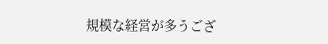規模な経営が多うござ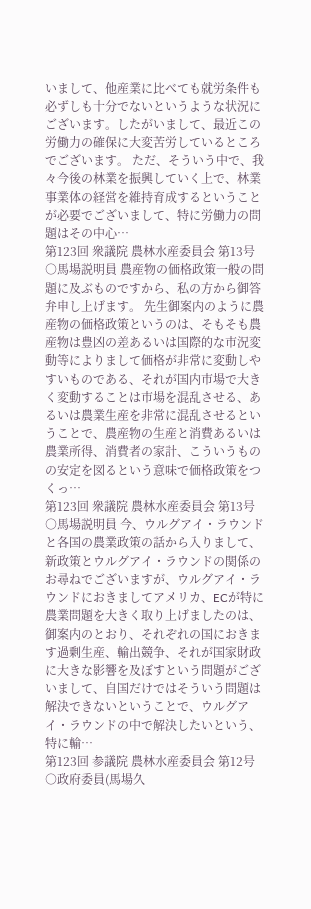いまして、他産業に比べても就労条件も必ずしも十分でないというような状況にございます。したがいまして、最近この労働力の確保に大変苦労しているところでございます。 ただ、そういう中で、我々今後の林業を振興していく上で、林業事業体の経営を維持育成するということが必要でございまして、特に労働力の問題はその中心…
第123回 衆議院 農林水産委員会 第13号
○馬場説明員 農産物の価格政策一般の問題に及ぶものですから、私の方から御答弁申し上げます。 先生御案内のように農産物の価格政策というのは、そもそも農産物は豊凶の差あるいは国際的な市況変動等によりまして価格が非常に変動しやすいものである、それが国内市場で大きく変動することは市場を混乱させる、あるいは農業生産を非常に混乱させるということで、農産物の生産と消費あるいは農業所得、消費者の家計、こういうものの安定を図るという意味で価格政策をつくっ…
第123回 衆議院 農林水産委員会 第13号
○馬場説明員 今、ウルグアイ・ラウンドと各国の農業政策の話から入りまして、新政策とウルグアイ・ラウンドの関係のお尋ねでございますが、ウルグアイ・ラウンドにおきましてアメリカ、ECが特に農業問題を大きく取り上げましたのは、御案内のとおり、それぞれの国におきます過剰生産、輸出競争、それが国家財政に大きな影響を及ぼすという問題がございまして、自国だけではそういう問題は解決できないということで、ウルグアイ・ラウンドの中で解決したいという、特に輸…
第123回 参議院 農林水産委員会 第12号
○政府委員(馬場久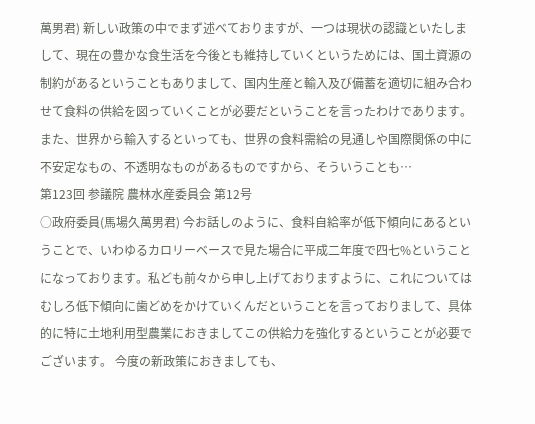萬男君) 新しい政策の中でまず述べておりますが、一つは現状の認識といたしまして、現在の豊かな食生活を今後とも維持していくというためには、国土資源の制約があるということもありまして、国内生産と輸入及び備蓄を適切に組み合わせて食料の供給を図っていくことが必要だということを言ったわけであります。また、世界から輸入するといっても、世界の食料需給の見通しや国際関係の中に不安定なもの、不透明なものがあるものですから、そういうことも…
第123回 参議院 農林水産委員会 第12号
○政府委員(馬場久萬男君) 今お話しのように、食料自給率が低下傾向にあるということで、いわゆるカロリーベースで見た場合に平成二年度で四七%ということになっております。私ども前々から申し上げておりますように、これについてはむしろ低下傾向に歯どめをかけていくんだということを言っておりまして、具体的に特に土地利用型農業におきましてこの供給力を強化するということが必要でございます。 今度の新政策におきましても、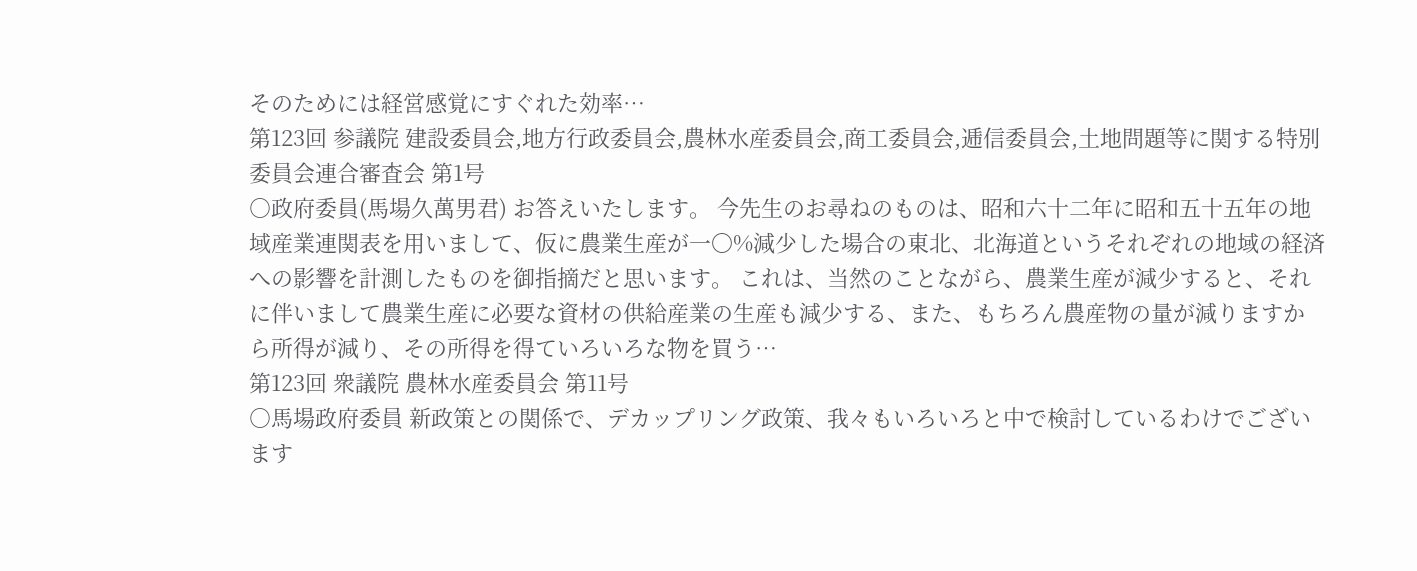そのためには経営感覚にすぐれた効率…
第123回 参議院 建設委員会,地方行政委員会,農林水産委員会,商工委員会,逓信委員会,土地問題等に関する特別委員会連合審査会 第1号
○政府委員(馬場久萬男君) お答えいたします。 今先生のお尋ねのものは、昭和六十二年に昭和五十五年の地域産業連関表を用いまして、仮に農業生産が一〇%減少した場合の東北、北海道というそれぞれの地域の経済への影響を計測したものを御指摘だと思います。 これは、当然のことながら、農業生産が減少すると、それに伴いまして農業生産に必要な資材の供給産業の生産も減少する、また、もちろん農産物の量が減りますから所得が減り、その所得を得ていろいろな物を買う…
第123回 衆議院 農林水産委員会 第11号
○馬場政府委員 新政策との関係で、デカップリング政策、我々もいろいろと中で検討しているわけでございます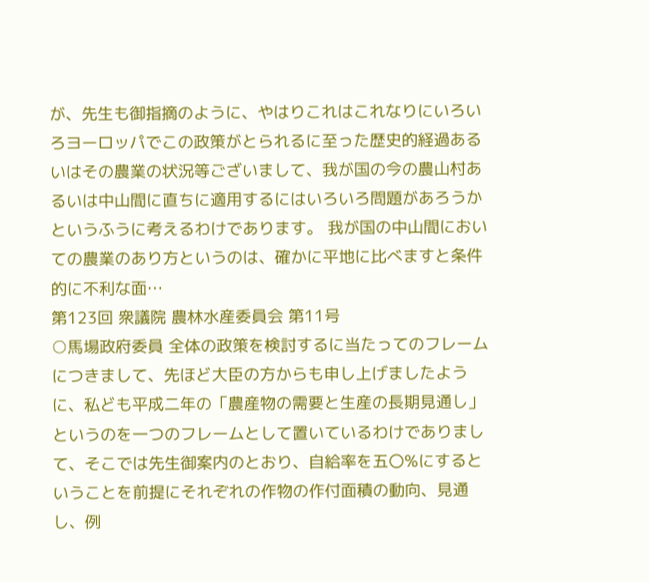が、先生も御指摘のように、やはりこれはこれなりにいろいろヨーロッパでこの政策がとられるに至った歴史的経過あるいはその農業の状況等ございまして、我が国の今の農山村あるいは中山間に直ちに適用するにはいろいろ問題があろうかというふうに考えるわけであります。 我が国の中山間においての農業のあり方というのは、確かに平地に比べますと条件的に不利な面…
第123回 衆議院 農林水産委員会 第11号
○馬場政府委員 全体の政策を検討するに当たってのフレームにつきまして、先ほど大臣の方からも申し上げましたように、私ども平成二年の「農産物の需要と生産の長期見通し」というのを一つのフレームとして置いているわけでありまして、そこでは先生御案内のとおり、自給率を五〇%にするということを前提にそれぞれの作物の作付面積の動向、見通し、例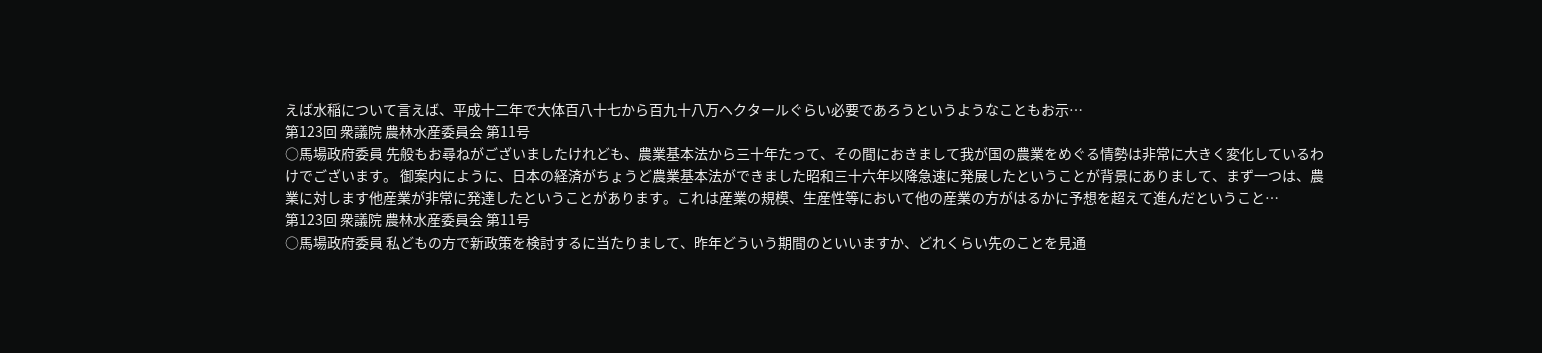えば水稲について言えば、平成十二年で大体百八十七から百九十八万ヘクタールぐらい必要であろうというようなこともお示…
第123回 衆議院 農林水産委員会 第11号
○馬場政府委員 先般もお尋ねがございましたけれども、農業基本法から三十年たって、その間におきまして我が国の農業をめぐる情勢は非常に大きく変化しているわけでございます。 御案内にように、日本の経済がちょうど農業基本法ができました昭和三十六年以降急速に発展したということが背景にありまして、まず一つは、農業に対します他産業が非常に発達したということがあります。これは産業の規模、生産性等において他の産業の方がはるかに予想を超えて進んだということ…
第123回 衆議院 農林水産委員会 第11号
○馬場政府委員 私どもの方で新政策を検討するに当たりまして、昨年どういう期間のといいますか、どれくらい先のことを見通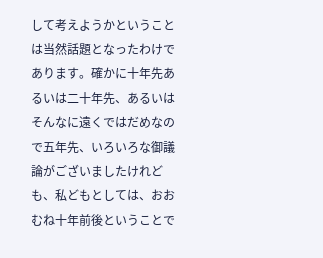して考えようかということは当然話題となったわけであります。確かに十年先あるいは二十年先、あるいはそんなに遠くではだめなので五年先、いろいろな御議論がございましたけれども、私どもとしては、おおむね十年前後ということで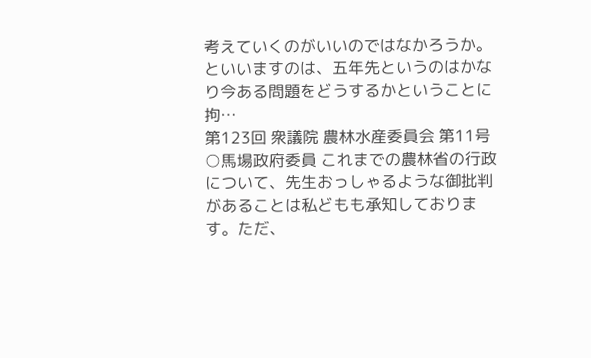考えていくのがいいのではなかろうか。といいますのは、五年先というのはかなり今ある問題をどうするかということに拘…
第123回 衆議院 農林水産委員会 第11号
○馬場政府委員 これまでの農林省の行政について、先生おっしゃるような御批判があることは私どもも承知しております。ただ、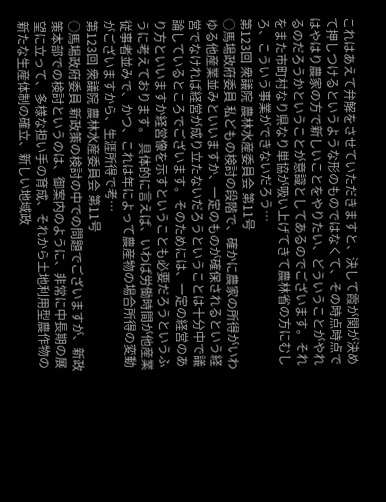これはあえて弁解をさせていただきますと、決して霞が関が決めて押しつけるというような形のものではなくて、その時点時点ではやはり農家の方で新しいことをやりたい、どういうことがやれるのだろうかということが意識としてあるのでございます。それをまた市町村なり県なり単協が吸い上げてきて農林省の方にむしろ、こういう事業ができないだろう…
第123回 衆議院 農林水産委員会 第11号
○馬場政府委員 私どもの検討の段階で、確かに農家の所得がいわゆる他産業並みといいますか、一定のものが確保されるという経営でなければ経営が成り立たないだろうということは十分中で議論しているところでございます。そのためには、一定の経営のあり方といいますか経営像を示すということも必要だろうというふうに考えております。 具体的に言えば、いわば労働時間が他産業従事者並みで、かつ、これは年によって農産物の場合所得の変動がございますから、生涯所得で考…
第123回 衆議院 農林水産委員会 第11号
○馬場政府委員 新政策の検討の中での問題でございますが、新政策本部での検討というのは、御案内のように、非常に中長期の展望に立って、多様な担い手の育成、それから土地利用型農作物の新たな生産体制の確立、新しい地域政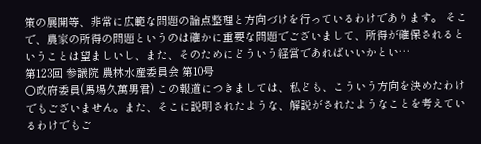策の展開等、非常に広範な問題の論点整理と方向づけを行っているわけであります。 そこで、農家の所得の問題というのは確かに重要な問題でございまして、所得が確保されるということは望ましいし、また、そのためにどういう経営であればいいかとい…
第123回 参議院 農林水産委員会 第10号
○政府委員(馬場久萬男君) この報道につきましては、私ども、こういう方向を決めたわけでもございません。また、そこに説明されたような、解説がされたようなことを考えているわけでもご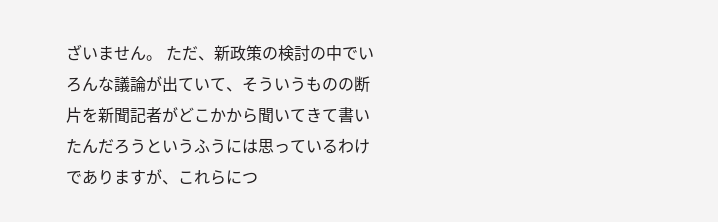ざいません。 ただ、新政策の検討の中でいろんな議論が出ていて、そういうものの断片を新聞記者がどこかから聞いてきて書いたんだろうというふうには思っているわけでありますが、これらにつ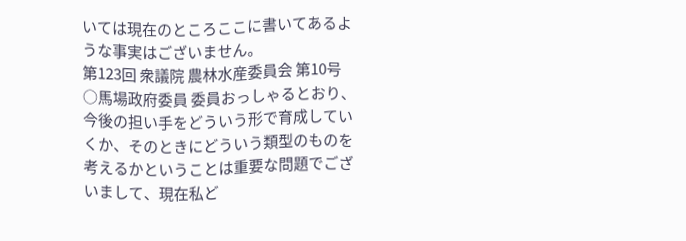いては現在のところここに書いてあるような事実はございません。
第123回 衆議院 農林水産委員会 第10号
○馬場政府委員 委員おっしゃるとおり、今後の担い手をどういう形で育成していくか、そのときにどういう類型のものを考えるかということは重要な問題でございまして、現在私ど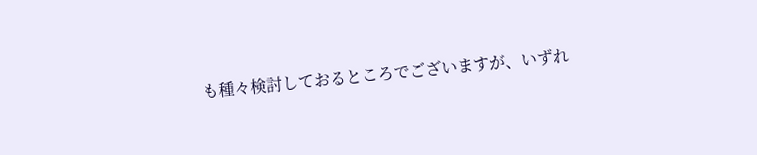も種々検討しておるところでございますが、いずれ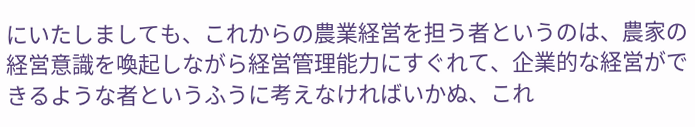にいたしましても、これからの農業経営を担う者というのは、農家の経営意識を喚起しながら経営管理能力にすぐれて、企業的な経営ができるような者というふうに考えなければいかぬ、これ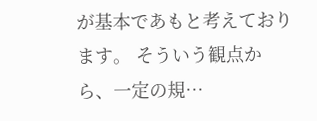が基本であもと考えております。 そういう観点から、一定の規…